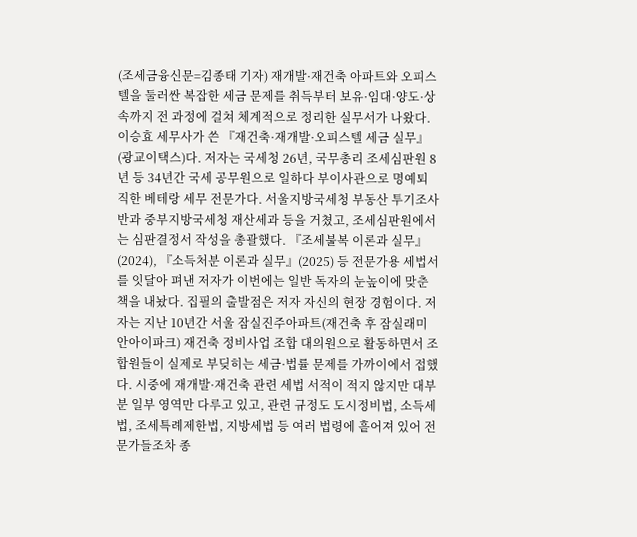(조세금융신문=김종태 기자) 재개발·재건축 아파트와 오피스텔을 둘러싼 복잡한 세금 문제를 취득부터 보유·임대·양도·상속까지 전 과정에 걸쳐 체계적으로 정리한 실무서가 나왔다. 이승효 세무사가 쓴 『재건축·재개발·오피스텔 세금 실무』(광교이택스)다. 저자는 국세청 26년, 국무총리 조세심판원 8년 등 34년간 국세 공무원으로 일하다 부이사관으로 명예퇴직한 베테랑 세무 전문가다. 서울지방국세청 부동산 투기조사반과 중부지방국세청 재산세과 등을 거쳤고, 조세심판원에서는 심판결정서 작성을 총괄했다. 『조세불복 이론과 실무』(2024), 『소득처분 이론과 실무』(2025) 등 전문가용 세법서를 잇달아 펴낸 저자가 이번에는 일반 독자의 눈높이에 맞춘 책을 내놨다. 집필의 출발점은 저자 자신의 현장 경험이다. 저자는 지난 10년간 서울 잠실진주아파트(재건축 후 잠실래미안아이파크) 재건축 정비사업 조합 대의원으로 활동하면서 조합원들이 실제로 부딪히는 세금·법률 문제를 가까이에서 접했다. 시중에 재개발·재건축 관련 세법 서적이 적지 않지만 대부분 일부 영역만 다루고 있고, 관련 규정도 도시정비법, 소득세법, 조세특례제한법, 지방세법 등 여러 법령에 흩어져 있어 전문가들조차 종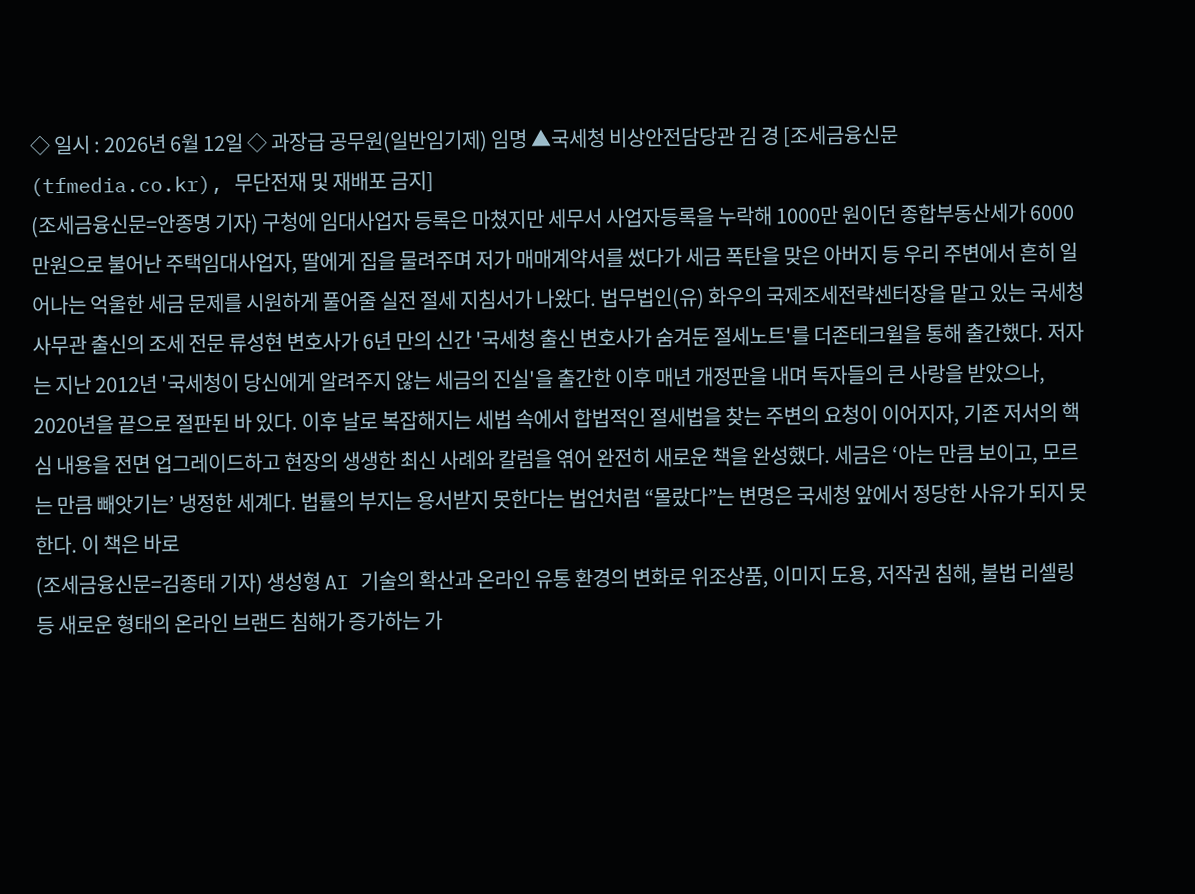◇ 일시 : 2026년 6월 12일 ◇ 과장급 공무원(일반임기제) 임명 ▲국세청 비상안전담당관 김 경 [조세금융신문(tfmedia.co.kr), 무단전재 및 재배포 금지]
(조세금융신문=안종명 기자) 구청에 임대사업자 등록은 마쳤지만 세무서 사업자등록을 누락해 1000만 원이던 종합부동산세가 6000만원으로 불어난 주택임대사업자, 딸에게 집을 물려주며 저가 매매계약서를 썼다가 세금 폭탄을 맞은 아버지 등 우리 주변에서 흔히 일어나는 억울한 세금 문제를 시원하게 풀어줄 실전 절세 지침서가 나왔다. 법무법인(유) 화우의 국제조세전략센터장을 맡고 있는 국세청 사무관 출신의 조세 전문 류성현 변호사가 6년 만의 신간 '국세청 출신 변호사가 숨겨둔 절세노트'를 더존테크윌을 통해 출간했다. 저자는 지난 2012년 '국세청이 당신에게 알려주지 않는 세금의 진실'을 출간한 이후 매년 개정판을 내며 독자들의 큰 사랑을 받았으나, 2020년을 끝으로 절판된 바 있다. 이후 날로 복잡해지는 세법 속에서 합법적인 절세법을 찾는 주변의 요청이 이어지자, 기존 저서의 핵심 내용을 전면 업그레이드하고 현장의 생생한 최신 사례와 칼럼을 엮어 완전히 새로운 책을 완성했다. 세금은 ‘아는 만큼 보이고, 모르는 만큼 빼앗기는’ 냉정한 세계다. 법률의 부지는 용서받지 못한다는 법언처럼 “몰랐다”는 변명은 국세청 앞에서 정당한 사유가 되지 못한다. 이 책은 바로
(조세금융신문=김종태 기자) 생성형 AI 기술의 확산과 온라인 유통 환경의 변화로 위조상품, 이미지 도용, 저작권 침해, 불법 리셀링 등 새로운 형태의 온라인 브랜드 침해가 증가하는 가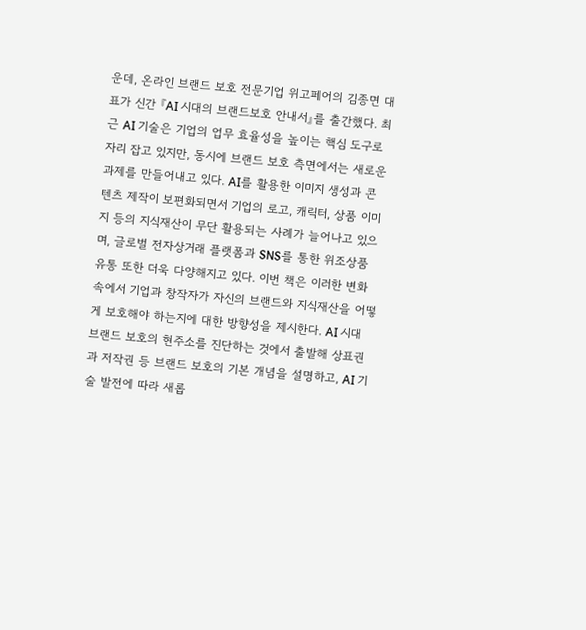운데, 온라인 브랜드 보호 전문기업 위고페어의 김종면 대표가 신간 『AI 시대의 브랜드보호 안내서』를 출간했다. 최근 AI 기술은 기업의 업무 효율성을 높이는 핵심 도구로 자리 잡고 있지만, 동시에 브랜드 보호 측면에서는 새로운 과제를 만들어내고 있다. AI를 활용한 이미지 생성과 콘텐츠 제작이 보편화되면서 기업의 로고, 캐릭터, 상품 이미지 등의 지식재산이 무단 활용되는 사례가 늘어나고 있으며, 글로벌 전자상거래 플랫폼과 SNS를 통한 위조상품 유통 또한 더욱 다양해지고 있다. 이번 책은 이러한 변화 속에서 기업과 창작자가 자신의 브랜드와 지식재산을 어떻게 보호해야 하는지에 대한 방향성을 제시한다. AI 시대 브랜드 보호의 현주소를 진단하는 것에서 출발해 상표권과 저작권 등 브랜드 보호의 기본 개념을 설명하고, AI 기술 발전에 따라 새롭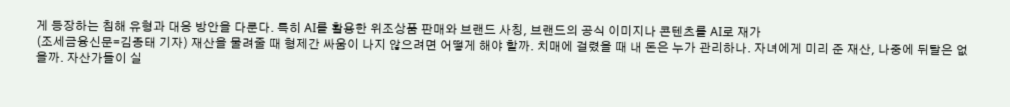게 등장하는 침해 유형과 대응 방안을 다룬다. 특히 AI를 활용한 위조상품 판매와 브랜드 사칭, 브랜드의 공식 이미지나 콘텐츠를 AI로 재가
(조세금융신문=김종태 기자) 재산을 물려줄 때 형제간 싸움이 나지 않으려면 어떻게 해야 할까. 치매에 걸렸을 때 내 돈은 누가 관리하나. 자녀에게 미리 준 재산, 나중에 뒤탈은 없을까. 자산가들이 실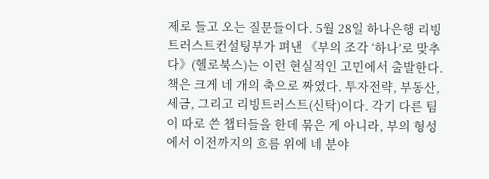제로 들고 오는 질문들이다. 5월 28일 하나은행 리빙트러스트컨설팅부가 펴낸 《부의 조각 ‘하나’로 맞추다》(헬로북스)는 이런 현실적인 고민에서 출발한다. 책은 크게 네 개의 축으로 짜였다. 투자전략, 부동산, 세금, 그리고 리빙트러스트(신탁)이다. 각기 다른 팀이 따로 쓴 챕터들을 한데 묶은 게 아니라, 부의 형성에서 이전까지의 흐름 위에 네 분야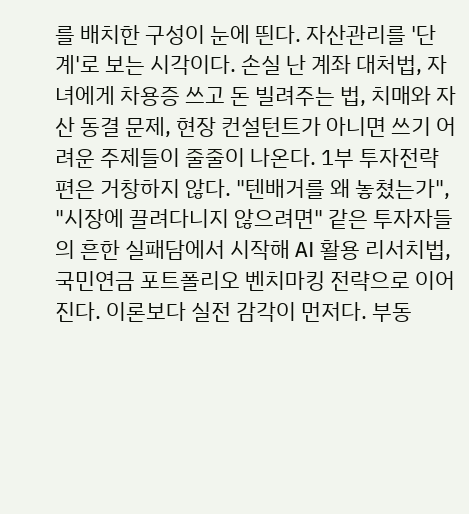를 배치한 구성이 눈에 띈다. 자산관리를 '단계'로 보는 시각이다. 손실 난 계좌 대처법, 자녀에게 차용증 쓰고 돈 빌려주는 법, 치매와 자산 동결 문제, 현장 컨설턴트가 아니면 쓰기 어려운 주제들이 줄줄이 나온다. 1부 투자전략 편은 거창하지 않다. "텐배거를 왜 놓쳤는가", "시장에 끌려다니지 않으려면" 같은 투자자들의 흔한 실패담에서 시작해 AI 활용 리서치법, 국민연금 포트폴리오 벤치마킹 전략으로 이어진다. 이론보다 실전 감각이 먼저다. 부동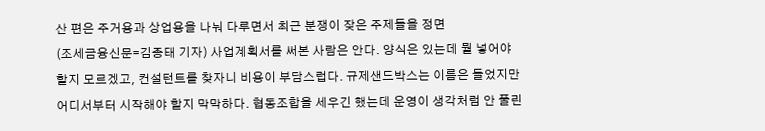산 편은 주거용과 상업용을 나눠 다루면서 최근 분쟁이 잦은 주제들을 정면
(조세금융신문=김종태 기자) 사업계획서를 써본 사람은 안다. 양식은 있는데 뭘 넣어야 할지 모르겠고, 컨설턴트를 찾자니 비용이 부담스럽다. 규제샌드박스는 이름은 들었지만 어디서부터 시작해야 할지 막막하다. 협동조합을 세우긴 했는데 운영이 생각처럼 안 풀린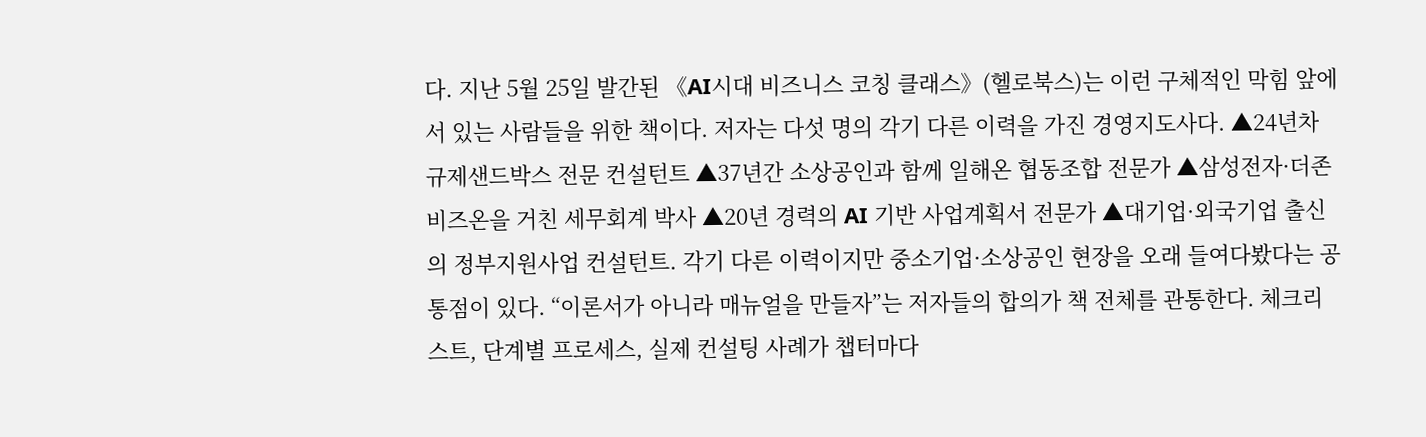다. 지난 5월 25일 발간된 《AI시대 비즈니스 코칭 클래스》(헬로북스)는 이런 구체적인 막힘 앞에 서 있는 사람들을 위한 책이다. 저자는 다섯 명의 각기 다른 이력을 가진 경영지도사다. ▲24년차 규제샌드박스 전문 컨설턴트 ▲37년간 소상공인과 함께 일해온 협동조합 전문가 ▲삼성전자·더존비즈온을 거친 세무회계 박사 ▲20년 경력의 AI 기반 사업계획서 전문가 ▲대기업·외국기업 출신의 정부지원사업 컨설턴트. 각기 다른 이력이지만 중소기업·소상공인 현장을 오래 들여다봤다는 공통점이 있다. “이론서가 아니라 매뉴얼을 만들자”는 저자들의 합의가 책 전체를 관통한다. 체크리스트, 단계별 프로세스, 실제 컨설팅 사례가 챕터마다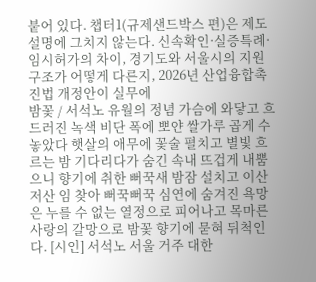붙어 있다. 챕터1(규제샌드박스 편)은 제도 설명에 그치지 않는다. 신속확인·실증특례·임시허가의 차이, 경기도와 서울시의 지원 구조가 어떻게 다른지, 2026년 산업융합촉진법 개정안이 실무에
밤꽃 / 서석노 유월의 정념 가슴에 와닿고 흐드러진 녹색 비단 폭에 뽀얀 쌀가루 곱게 수놓았다 햇살의 애무에 꽃술 펼치고 별빛 흐르는 밤 기다리다가 숨긴 속내 뜨겁게 내뿜으니 향기에 취한 뻐꾹새 밤잠 설치고 이산 저산 임 찾아 뻐꾹뻐꾹 심연에 숨겨진 욕망은 누를 수 없는 열정으로 피어나고 목마른 사랑의 갈망으로 밤꽃 향기에 묻혀 뒤척인다. [시인] 서석노 서울 거주 대한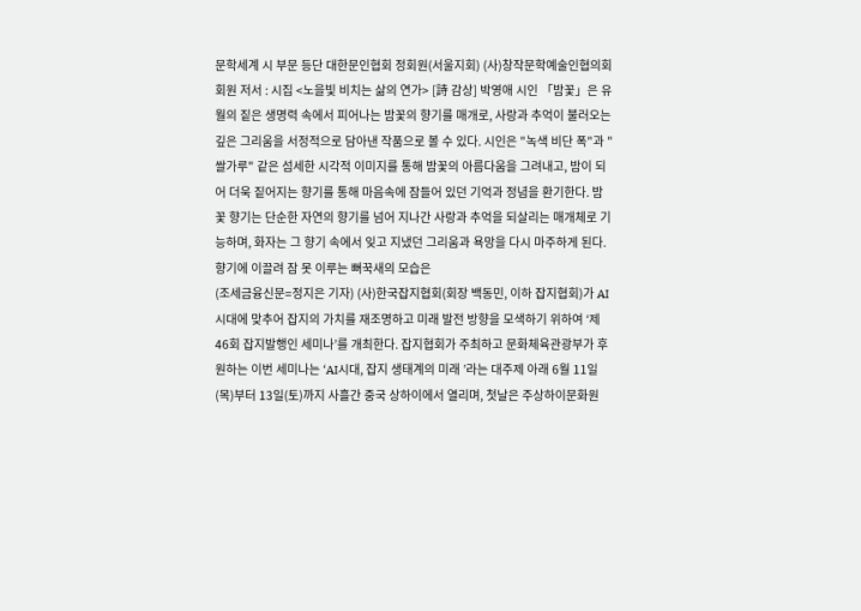문학세계 시 부문 등단 대한문인협회 정회원(서울지회) (사)창작문학예술인협의회 회원 저서 : 시집 <노을빛 비치는 삶의 연가> [詩 감상] 박영애 시인 「밤꽃」은 유월의 짙은 생명력 속에서 피어나는 밤꽃의 향기를 매개로, 사랑과 추억이 불러오는 깊은 그리움을 서정적으로 담아낸 작품으로 볼 수 있다. 시인은 "녹색 비단 폭"과 "쌀가루" 같은 섬세한 시각적 이미지를 통해 밤꽃의 아름다움을 그려내고, 밤이 되어 더욱 짙어지는 향기를 통해 마음속에 잠들어 있던 기억과 정념을 환기한다. 밤꽃 향기는 단순한 자연의 향기를 넘어 지나간 사랑과 추억을 되살리는 매개체로 기능하며, 화자는 그 향기 속에서 잊고 지냈던 그리움과 욕망을 다시 마주하게 된다. 향기에 이끌려 잠 못 이루는 뻐꾹새의 모습은
(조세금융신문=정지은 기자) (사)한국잡지협회(회장 백동민, 이하 잡지협회)가 AI 시대에 맞추어 잡지의 가치를 재조명하고 미래 발전 방향을 모색하기 위하여 ‘제46회 잡지발행인 세미나’를 개최한다. 잡지협회가 주최하고 문화체육관광부가 후원하는 이번 세미나는 ‘AI시대, 잡지 생태계의 미래 ’라는 대주제 아래 6월 11일(목)부터 13일(토)까지 사흘간 중국 상하이에서 열리며, 첫날은 주상하이문화원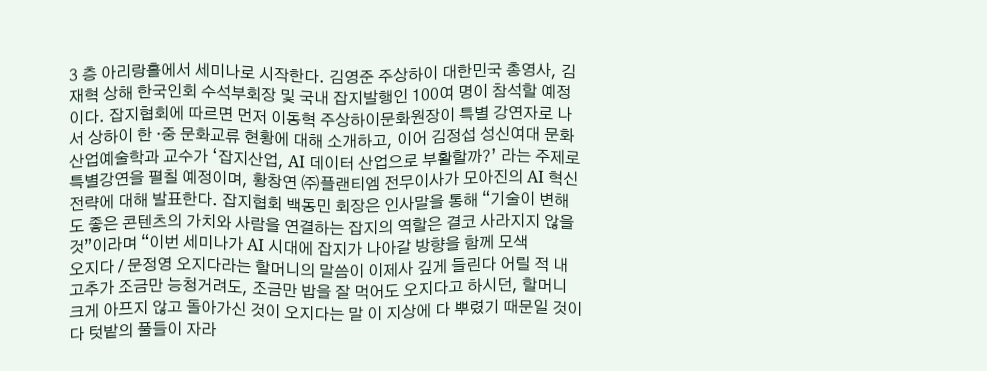3 층 아리랑홀에서 세미나로 시작한다. 김영준 주상하이 대한민국 총영사, 김재혁 상해 한국인회 수석부회장 및 국내 잡지발행인 100여 명이 참석할 예정이다. 잡지협회에 따르면 먼저 이동혁 주상하이문화원장이 특별 강연자로 나서 상하이 한 ·중 문화교류 현황에 대해 소개하고, 이어 김정섭 성신여대 문화산업예술학과 교수가 ‘잡지산업, AI 데이터 산업으로 부활할까?’ 라는 주제로 특별강연을 펼칠 예정이며, 황창연 ㈜플랜티엠 전무이사가 모아진의 AI 혁신 전략에 대해 발표한다. 잡지협회 백동민 회장은 인사말을 통해 “기술이 변해도 좋은 콘텐츠의 가치와 사람을 연결하는 잡지의 역할은 결코 사라지지 않을 것”이라며 “이번 세미나가 AI 시대에 잡지가 나아갈 방향을 함께 모색
오지다 / 문정영 오지다라는 할머니의 말씀이 이제사 깊게 들린다 어릴 적 내 고추가 조금만 능청거려도, 조금만 밥을 잘 먹어도 오지다고 하시던, 할머니 크게 아프지 않고 돌아가신 것이 오지다는 말 이 지상에 다 뿌렸기 때문일 것이다 텃밭의 풀들이 자라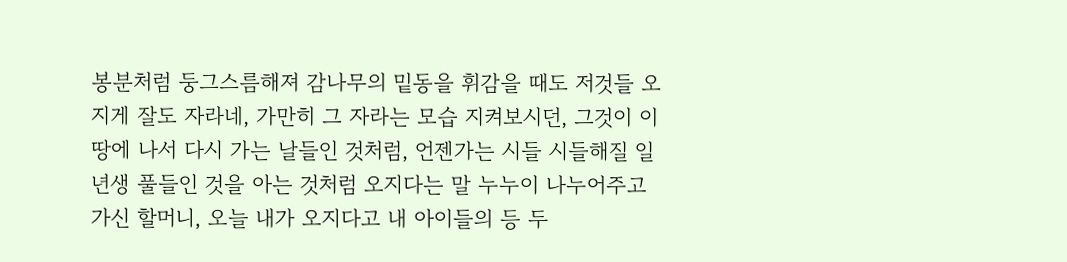봉분처럼 둥그스름해져 감나무의 밑동을 휘감을 때도 저것들 오지게 잘도 자라네, 가만히 그 자라는 모습 지켜보시던, 그것이 이 땅에 나서 다시 가는 날들인 것처럼, 언젠가는 시들 시들해질 일 년생 풀들인 것을 아는 것처럼 오지다는 말 누누이 나누어주고 가신 할머니, 오늘 내가 오지다고 내 아이들의 등 두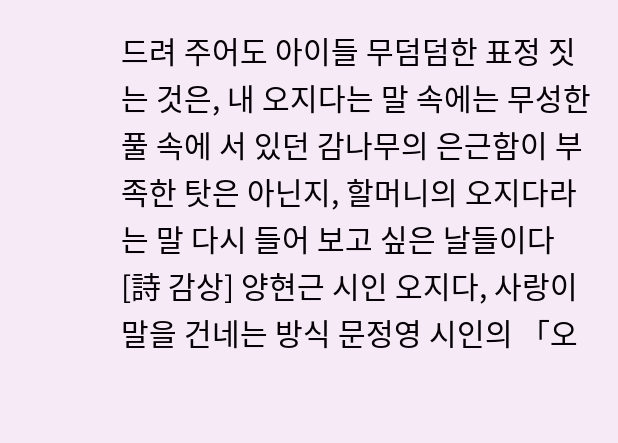드려 주어도 아이들 무덤덤한 표정 짓는 것은, 내 오지다는 말 속에는 무성한 풀 속에 서 있던 감나무의 은근함이 부족한 탓은 아닌지, 할머니의 오지다라는 말 다시 들어 보고 싶은 날들이다 [詩 감상] 양현근 시인 오지다, 사랑이 말을 건네는 방식 문정영 시인의 「오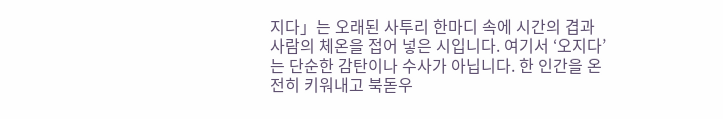지다」는 오래된 사투리 한마디 속에 시간의 겹과 사람의 체온을 접어 넣은 시입니다. 여기서 ‘오지다’는 단순한 감탄이나 수사가 아닙니다. 한 인간을 온전히 키워내고 북돋우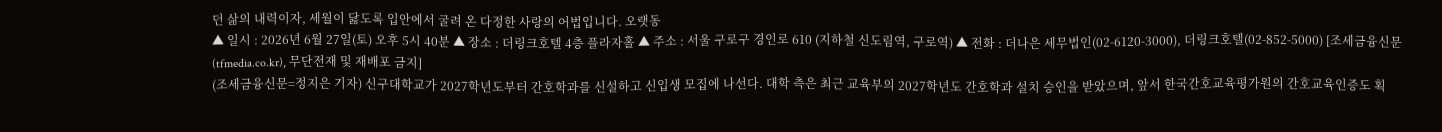던 삶의 내력이자, 세월이 닳도록 입안에서 굴려 온 다정한 사랑의 어법입니다. 오랫동
▲ 일시 : 2026년 6월 27일(토) 오후 5시 40분 ▲ 장소 : 더링크호텔 4층 플라자홀 ▲ 주소 : 서울 구로구 경인로 610 (지하철 신도림역, 구로역) ▲ 전화 : 더나은 세무법인(02-6120-3000), 더링크호텔(02-852-5000) [조세금융신문(tfmedia.co.kr), 무단전재 및 재배포 금지]
(조세금융신문=정지은 기자) 신구대학교가 2027학년도부터 간호학과를 신설하고 신입생 모집에 나선다. 대학 측은 최근 교육부의 2027학년도 간호학과 설치 승인을 받았으며, 앞서 한국간호교육평가원의 간호교육인증도 획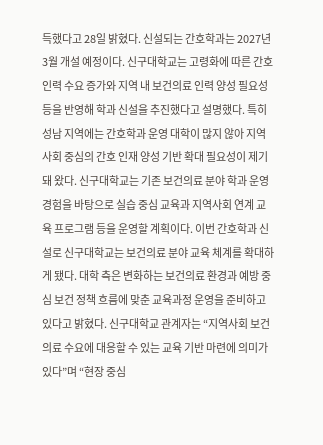득했다고 28일 밝혔다. 신설되는 간호학과는 2027년 3월 개설 예정이다. 신구대학교는 고령화에 따른 간호 인력 수요 증가와 지역 내 보건의료 인력 양성 필요성 등을 반영해 학과 신설을 추진했다고 설명했다. 특히 성남 지역에는 간호학과 운영 대학이 많지 않아 지역사회 중심의 간호 인재 양성 기반 확대 필요성이 제기돼 왔다. 신구대학교는 기존 보건의료 분야 학과 운영 경험을 바탕으로 실습 중심 교육과 지역사회 연계 교육 프로그램 등을 운영할 계획이다. 이번 간호학과 신설로 신구대학교는 보건의료 분야 교육 체계를 확대하게 됐다. 대학 측은 변화하는 보건의료 환경과 예방 중심 보건 정책 흐름에 맞춘 교육과정 운영을 준비하고 있다고 밝혔다. 신구대학교 관계자는 “지역사회 보건의료 수요에 대응할 수 있는 교육 기반 마련에 의미가 있다”며 “현장 중심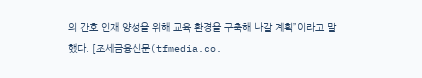의 간호 인재 양성을 위해 교육 환경을 구축해 나갈 계획”이라고 말했다. [조세금융신문(tfmedia.co.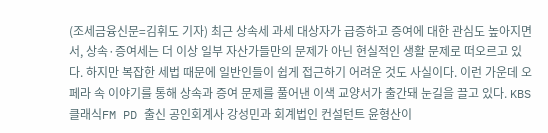(조세금융신문=김휘도 기자) 최근 상속세 과세 대상자가 급증하고 증여에 대한 관심도 높아지면서, 상속·증여세는 더 이상 일부 자산가들만의 문제가 아닌 현실적인 생활 문제로 떠오르고 있다. 하지만 복잡한 세법 때문에 일반인들이 쉽게 접근하기 어려운 것도 사실이다. 이런 가운데 오페라 속 이야기를 통해 상속과 증여 문제를 풀어낸 이색 교양서가 출간돼 눈길을 끌고 있다. KBS 클래식FM PD 출신 공인회계사 강성민과 회계법인 컨설턴트 윤형산이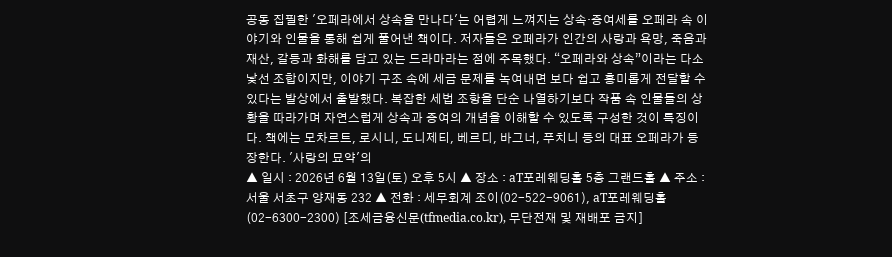공동 집필한 '오페라에서 상속을 만나다'는 어렵게 느껴지는 상속·증여세를 오페라 속 이야기와 인물을 통해 쉽게 풀어낸 책이다. 저자들은 오페라가 인간의 사랑과 욕망, 죽음과 재산, 갈등과 화해를 담고 있는 드라마라는 점에 주목했다. “오페라와 상속”이라는 다소 낯선 조합이지만, 이야기 구조 속에 세금 문제를 녹여내면 보다 쉽고 흥미롭게 전달할 수 있다는 발상에서 출발했다. 복잡한 세법 조항을 단순 나열하기보다 작품 속 인물들의 상황을 따라가며 자연스럽게 상속과 증여의 개념을 이해할 수 있도록 구성한 것이 특징이다. 책에는 모차르트, 로시니, 도니제티, 베르디, 바그너, 푸치니 등의 대표 오페라가 등장한다. '사랑의 묘약'의
▲ 일시 : 2026년 6월 13일(토) 오후 5시 ▲ 장소 : aT포레웨딩홀 5층 그랜드홀 ▲ 주소 : 서울 서초구 양재동 232 ▲ 전화 : 세무회계 조이(02-522-9061), aT포레웨딩홀(02-6300-2300) [조세금융신문(tfmedia.co.kr), 무단전재 및 재배포 금지]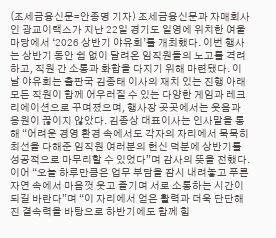(조세금융신문=안종명 기자) 조세금융신문과 자매회사인 광교이택스가 지난 22일 경기도 일영에 위치한 여울마당에서 ‘2026 상반기 야유회’를 개최했다. 이번 행사는 상반기 동안 쉼 없이 달려온 임직원들의 노고를 격려하고, 직원 간 소통과 화합을 다지기 위해 마련됐다. 이날 야유회는 출판국 김종태 이사의 재치 있는 진행 아래 모든 직원이 함께 어우러질 수 있는 다양한 게임과 레크리에이션으로 꾸며졌으며, 행사장 곳곳에서는 웃음과 응원이 끊이지 않았다. 김종상 대표이사는 인사말을 통해 “어려운 경영 환경 속에서도 각자의 자리에서 묵묵히 최선을 다해준 임직원 여러분의 헌신 덕분에 상반기를 성공적으로 마무리할 수 있었다”며 감사의 뜻을 전했다. 이어 “오늘 하루만큼은 업무 부담을 잠시 내려놓고 푸른 자연 속에서 마음껏 웃고 즐기며 서로 소통하는 시간이 되길 바란다”며 “이 자리에서 얻은 활력과 더욱 단단해진 결속력을 바탕으로 하반기에도 함께 힘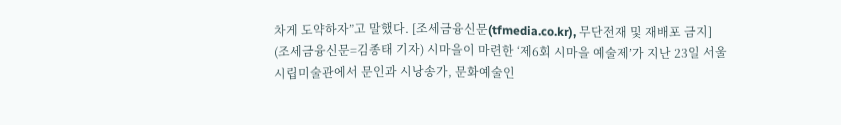차게 도약하자”고 말했다. [조세금융신문(tfmedia.co.kr), 무단전재 및 재배포 금지]
(조세금융신문=김종태 기자) 시마을이 마련한 ‘제6회 시마을 예술제’가 지난 23일 서울시립미술관에서 문인과 시낭송가, 문화예술인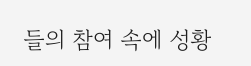들의 참여 속에 성황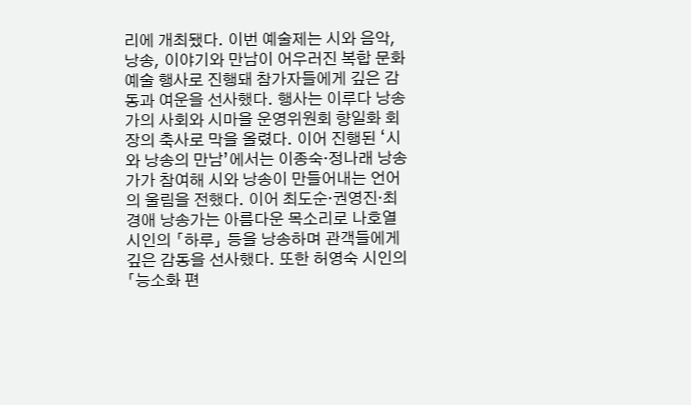리에 개최됐다. 이번 예술제는 시와 음악, 낭송, 이야기와 만남이 어우러진 복합 문화예술 행사로 진행돼 참가자들에게 깊은 감동과 여운을 선사했다. 행사는 이루다 낭송가의 사회와 시마을 운영위원회 향일화 회장의 축사로 막을 올렸다. 이어 진행된 ‘시와 낭송의 만남’에서는 이종숙·정나래 낭송가가 참여해 시와 낭송이 만들어내는 언어의 울림을 전했다. 이어 최도순·권영진·최경애 낭송가는 아름다운 목소리로 나호열 시인의 「하루」 등을 낭송하며 관객들에게 깊은 감동을 선사했다. 또한 허영숙 시인의 「능소화 편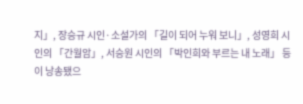지」, 장승규 시인·소설가의 「길이 되어 누워 보니」, 성영희 시인의 「간월암」, 서승원 시인의 「박인희와 부르는 내 노래」 등이 낭송됐으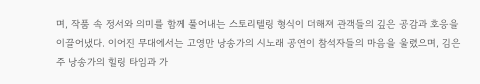며, 작품 속 정서와 의미를 함께 풀어내는 스토리텔링 형식이 더해져 관객들의 깊은 공감과 호응을 이끌어냈다. 이어진 무대에서는 고영만 낭송가의 시노래 공연이 참석자들의 마음을 울렸으며, 김은주 낭송가의 힐링 타임과 가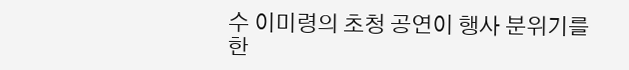수 이미령의 초청 공연이 행사 분위기를 한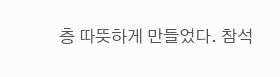층 따뜻하게 만들었다. 참석